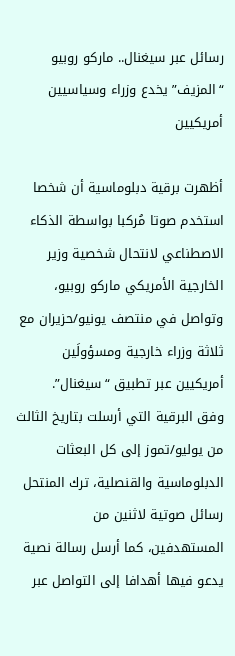رسائل عبر سيغنال.. ماركو روبيو “المزيف” يخدع وزراء وسياسيين أمريكيين

أظهرت برقية دبلوماسية أن شخصا استخدم صوتا مُركبا بواسطة الذكاء الاصطناعي لانتحال شخصية وزير الخارجية الأمريكي ماركو روبيو، وتواصل في منتصف يونيو/حزيران مع ثلاثة وزراء خارجية ومسؤولَين أمريكيين عبر تطبيق “سيغنال”.
وفق البرقية التي أرسلت بتاريخ الثالث من يوليو/تموز إلى كل البعثات الدبلوماسية والقنصلية، ترك المنتحل رسائل صوتية لاثنين من المستهدفين، كما أرسل رسالة نصية يدعو فيها أهدافا إلى التواصل عبر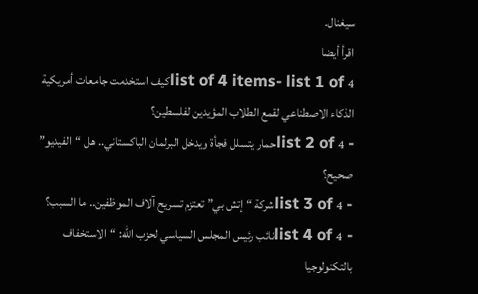سيغنال.
اقرأ أيضا
list of 4 items- list 1 of 4كيف استخدمت جامعات أمريكية الذكاء الاصطناعي لقمع الطلاب المؤيدين لفلسطين؟
- list 2 of 4حمار يتسلل فجأة ويدخل البرلمان الباكستاني.. هل “الفيديو” صحيح؟
- list 3 of 4شركة “إتش بي” تعتزم تسريح آلاف الموظفين.. ما السبب؟
- list 4 of 4نائب رئيس المجلس السياسي لحزب الله: “الاستخفاف بالتكنولوجيا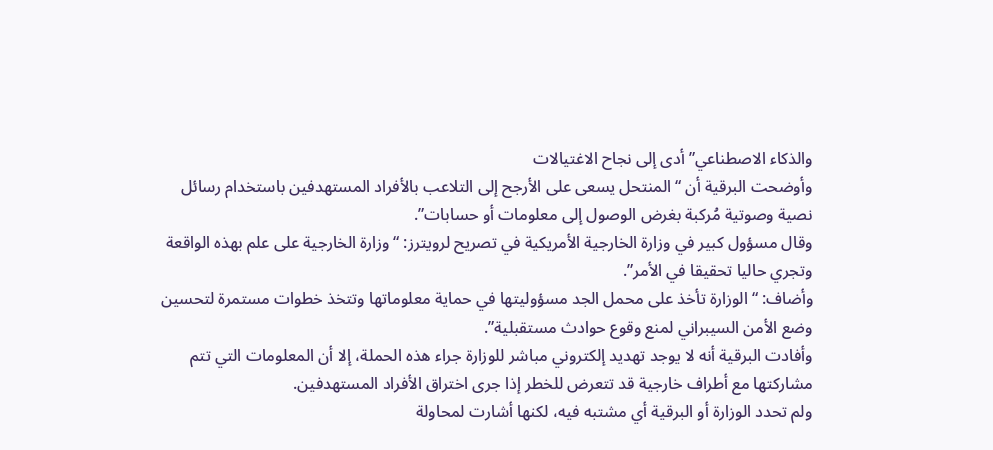والذكاء الاصطناعي” أدى إلى نجاح الاغتيالات
وأوضحت البرقية أن “المنتحل يسعى على الأرجح إلى التلاعب بالأفراد المستهدفين باستخدام رسائل نصية وصوتية مُركبة بغرض الوصول إلى معلومات أو حسابات”.
وقال مسؤول كبير في وزارة الخارجية الأمريكية في تصريح لرويترز: “وزارة الخارجية على علم بهذه الواقعة وتجري حاليا تحقيقا في الأمر”.
وأضاف: “الوزارة تأخذ على محمل الجد مسؤوليتها في حماية معلوماتها وتتخذ خطوات مستمرة لتحسين وضع الأمن السيبراني لمنع وقوع حوادث مستقبلية”.
وأفادت البرقية أنه لا يوجد تهديد إلكتروني مباشر للوزارة جراء هذه الحملة، إلا أن المعلومات التي تتم مشاركتها مع أطراف خارجية قد تتعرض للخطر إذا جرى اختراق الأفراد المستهدفين.
ولم تحدد الوزارة أو البرقية أي مشتبه فيه، لكنها أشارت لمحاولة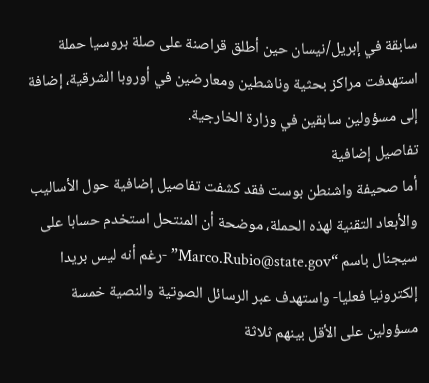سابقة في إبريل/نيسان حين أطلق قراصنة على صلة بروسيا حملة استهدفت مراكز بحثية وناشطين ومعارضين في أوروبا الشرقية، إضافة إلى مسؤولين سابقين في وزارة الخارجية.
تفاصيل إضافية
أما صحيفة واشنطن بوست فقد كشفت تفاصيل إضافية حول الأساليب والأبعاد التقنية لهذه الحملة، موضحة أن المنتحل استخدم حسابا على سيجنال باسم “Marco.Rubio@state.gov” -رغم أنه ليس بريدا إلكترونيا فعليا- واستهدف عبر الرسائل الصوتية والنصية خمسة مسؤولين على الأقل بينهم ثلاثة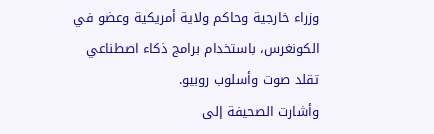وزراء خارجية وحاكم ولاية أمريكية وعضو في الكونغرس، باستخدام برامج ذكاء اصطناعي تقلد صوت وأسلوب روبيو.
وأشارت الصحيفة إلى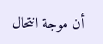أن موجة انتحال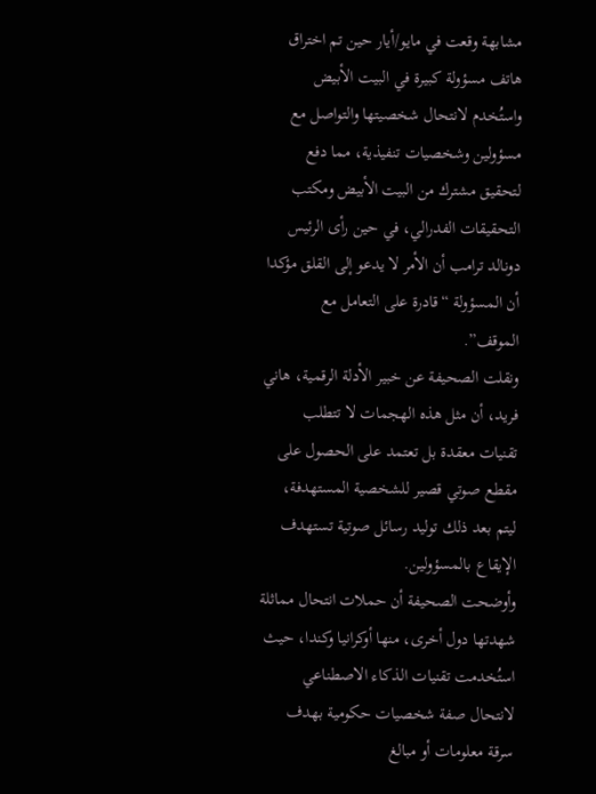مشابهة وقعت في مايو/أيار حين تم اختراق هاتف مسؤولة كبيرة في البيت الأبيض واستُخدم لانتحال شخصيتها والتواصل مع مسؤولين وشخصيات تنفيذية، مما دفع لتحقيق مشترك من البيت الأبيض ومكتب التحقيقات الفدرالي، في حين رأى الرئيس دونالد ترامب أن الأمر لا يدعو إلى القلق مؤكدا أن المسؤولة “قادرة على التعامل مع الموقف”.
ونقلت الصحيفة عن خبير الأدلة الرقمية، هاني فريد، أن مثل هذه الهجمات لا تتطلب تقنيات معقدة بل تعتمد على الحصول على مقطع صوتي قصير للشخصية المستهدفة، ليتم بعد ذلك توليد رسائل صوتية تستهدف الإيقاع بالمسؤولين.
وأوضحت الصحيفة أن حملات انتحال مماثلة شهدتها دول أخرى، منها أوكرانيا وكندا، حيث استُخدمت تقنيات الذكاء الاصطناعي لانتحال صفة شخصيات حكومية بهدف سرقة معلومات أو مبالغ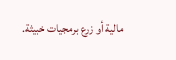مالية أو زرع برمجيات خبيثة.